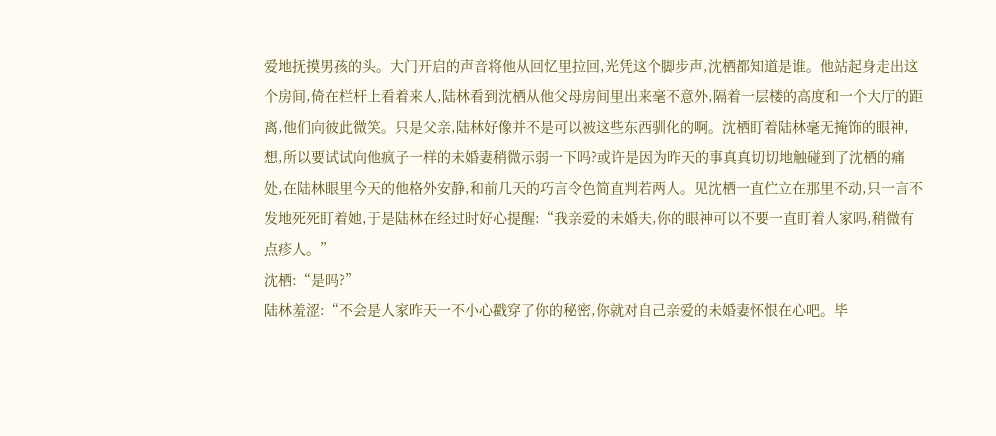爱地抚摸男孩的头。大门开启的声音将他从回忆里拉回,光凭这个脚步声,沈栖都知道是谁。他站起身走出这个房间,倚在栏杆上看着来人,陆林看到沈栖从他父母房间里出来毫不意外,隔着一层楼的高度和一个大厅的距离,他们向彼此微笑。只是父亲,陆林好像并不是可以被这些东西驯化的啊。沈栖盯着陆林毫无掩饰的眼神,想,所以要试试向他疯子一样的未婚妻稍微示弱一下吗?或许是因为昨天的事真真切切地触碰到了沈栖的痛处,在陆林眼里今天的他格外安静,和前几天的巧言令色简直判若两人。见沈栖一直伫立在那里不动,只一言不发地死死盯着她,于是陆林在经过时好心提醒:“我亲爱的未婚夫,你的眼神可以不要一直盯着人家吗,稍微有点疹人。”
沈栖:“是吗?”
陆林羞涩:“不会是人家昨天一不小心戳穿了你的秘密,你就对自己亲爱的未婚妻怀恨在心吧。毕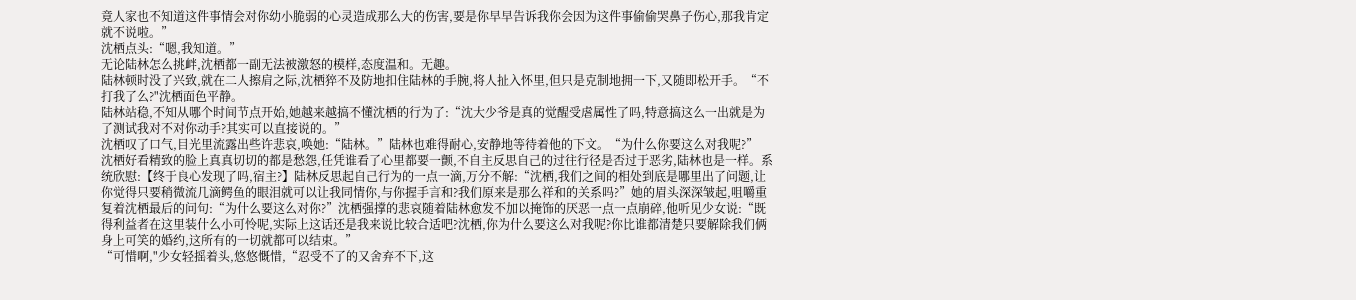竟人家也不知道这件事情会对你幼小脆弱的心灵造成那么大的伤害,要是你早早告诉我你会因为这件事偷偷哭鼻子伤心,那我肯定就不说啦。”
沈栖点头:“嗯,我知道。”
无论陆林怎么挑衅,沈栖都一副无法被激怒的模样,态度温和。无趣。
陆林顿时没了兴致,就在二人擦肩之际,沈栖猝不及防地扣住陆林的手腕,将人扯入怀里,但只是克制地拥一下,又随即松开手。“不打我了么?"沈栖面色平静。
陆林站稳,不知从哪个时间节点开始,她越来越搞不懂沈栖的行为了:“沈大少爷是真的觉醒受虐属性了吗,特意搞这么一出就是为了测试我对不对你动手?其实可以直接说的。”
沈栖叹了口气,目光里流露出些许悲哀,唤她:“陆林。”陆林也难得耐心,安静地等待着他的下文。“为什么你要这么对我呢?”
沈栖好看精致的脸上真真切切的都是愁怨,任凭谁看了心里都要一颤,不自主反思自己的过往行径是否过于恶劣,陆林也是一样。系统欣慰:【终于良心发现了吗,宿主?】陆林反思起自己行为的一点一滴,万分不解:“沈栖,我们之间的相处到底是哪里出了问题,让你觉得只要稍微流几滴鳄鱼的眼泪就可以让我同情你,与你握手言和?我们原来是那么祥和的关系吗?”她的眉头深深皱起,咀嚼重复着沈栖最后的问句:“为什么要这么对你?”沈栖强撑的悲哀随着陆林愈发不加以掩饰的厌恶一点一点崩碎,他听见少女说:“既得利益者在这里装什么小可怜呢,实际上这话还是我来说比较合适吧?沈栖,你为什么要这么对我呢?你比谁都清楚只要解除我们俩身上可笑的婚约,这所有的一切就都可以结束。”
“可惜啊,"少女轻摇着头,悠悠慨惜,“忍受不了的又舍弃不下,这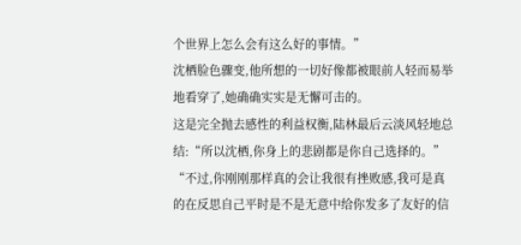个世界上怎么会有这么好的事情。”
沈栖脸色骤变,他所想的一切好像都被眼前人轻而易举地看穿了,她确确实实是无懈可击的。
这是完全抛去感性的利益权衡,陆林最后云淡风轻地总结:“所以沈栖,你身上的悲剧都是你自己选择的。”
“不过,你刚刚那样真的会让我很有挫败感,我可是真的在反思自己平时是不是无意中给你发多了友好的信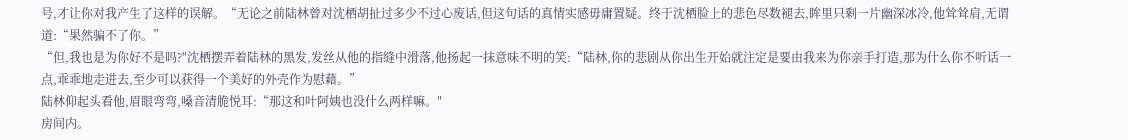号,才让你对我产生了这样的误解。“无论之前陆林曾对沈栖胡扯过多少不过心废话,但这句话的真情实感毋庸置疑。终于沈栖脸上的悲色尽数褪去,眸里只剩一片幽深冰冷,他耸耸肩,无谓道:“果然骗不了你。”
“但,我也是为你好不是吗?"沈栖摆弄着陆林的黑发,发丝从他的指缝中滑落,他扬起一抹意味不明的笑:“陆林,你的悲剧从你出生开始就注定是要由我来为你亲手打造,那为什么你不听话一点,乖乖地走进去,至少可以获得一个美好的外壳作为慰藉。”
陆林仰起头看他,眉眼弯弯,嗓音清脆悦耳:“那这和叶阿姨也没什么两样嘛。″
房间内。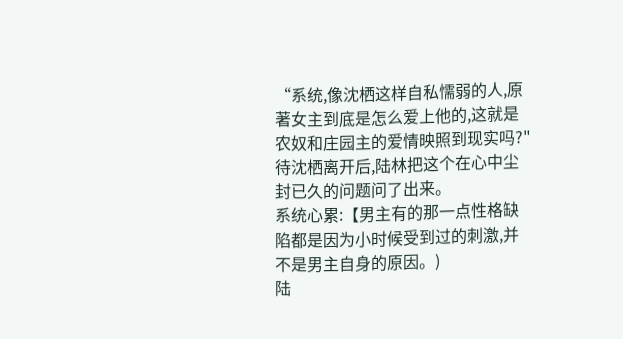“系统,像沈栖这样自私懦弱的人,原著女主到底是怎么爱上他的,这就是农奴和庄园主的爱情映照到现实吗?"待沈栖离开后,陆林把这个在心中尘封已久的问题问了出来。
系统心累:【男主有的那一点性格缺陷都是因为小时候受到过的刺激,并不是男主自身的原因。)
陆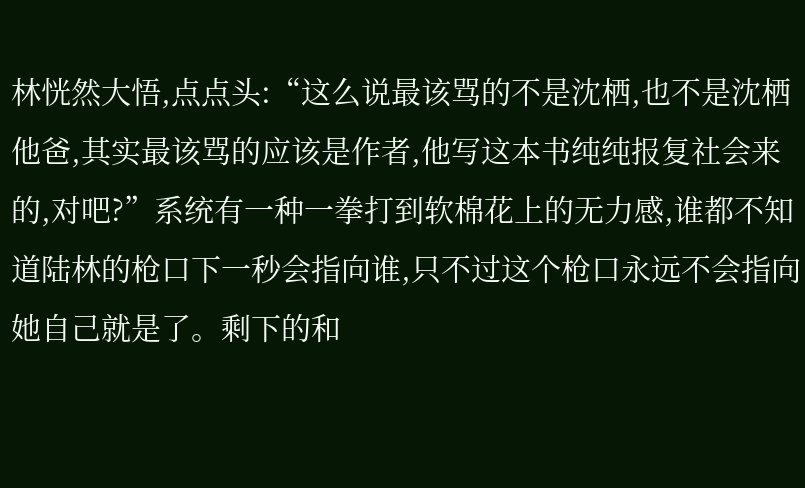林恍然大悟,点点头:“这么说最该骂的不是沈栖,也不是沈栖他爸,其实最该骂的应该是作者,他写这本书纯纯报复社会来的,对吧?”系统有一种一拳打到软棉花上的无力感,谁都不知道陆林的枪口下一秒会指向谁,只不过这个枪口永远不会指向她自己就是了。剩下的和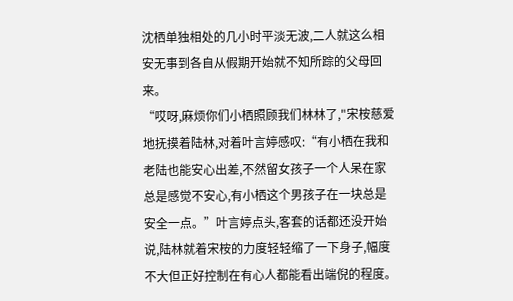沈栖单独相处的几小时平淡无波,二人就这么相安无事到各自从假期开始就不知所踪的父母回来。
“哎呀,麻烦你们小栖照顾我们林林了,"宋桉慈爱地抚摸着陆林,对着叶言婷感叹:“有小栖在我和老陆也能安心出差,不然留女孩子一个人呆在家总是感觉不安心,有小栖这个男孩子在一块总是安全一点。”叶言婷点头,客套的话都还没开始说,陆林就着宋桉的力度轻轻缩了一下身子,幅度不大但正好控制在有心人都能看出端倪的程度。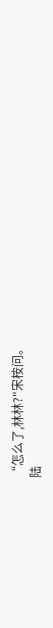“怎么了,林林?"宋桉问。
陆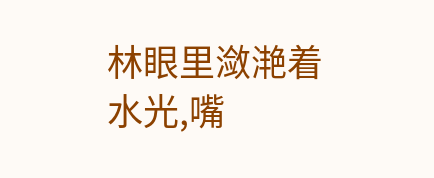林眼里潋滟着水光,嘴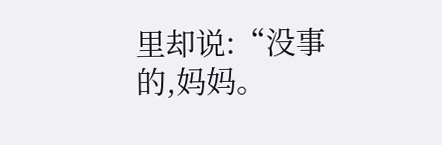里却说:“没事的,妈妈。